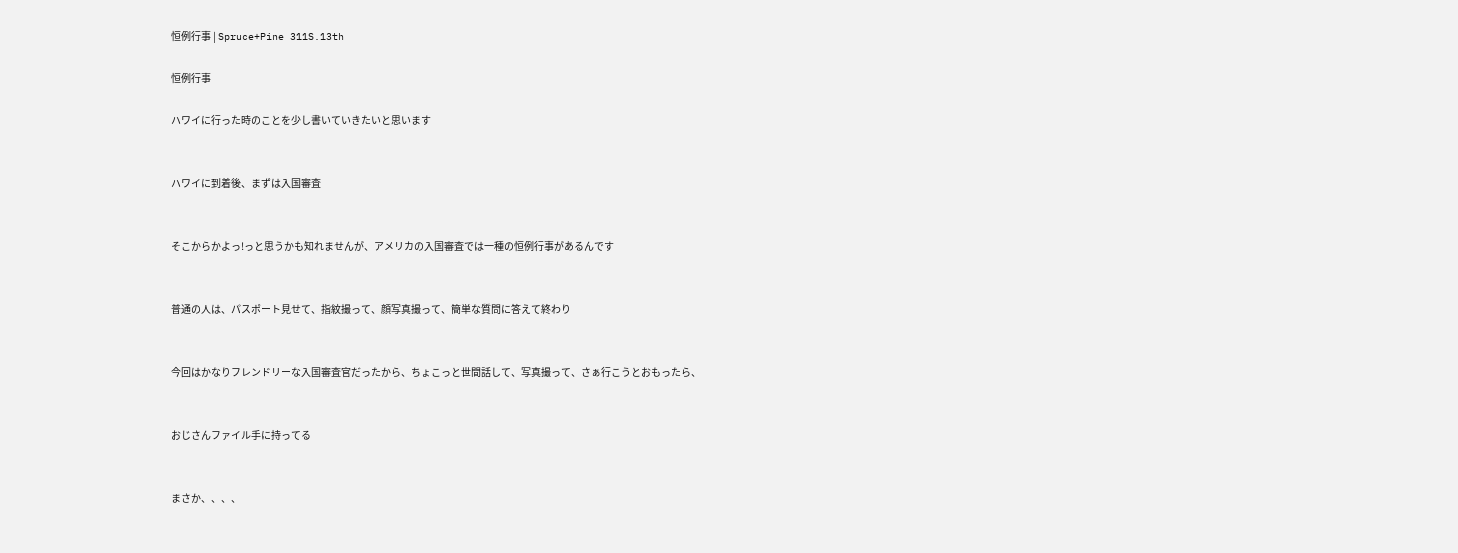恒例行事 | Spruce+Pine 311S.13th

恒例行事

ハワイに行った時のことを少し書いていきたいと思います


ハワイに到着後、まずは入国審査


そこからかよっ!っと思うかも知れませんが、アメリカの入国審査では一種の恒例行事があるんです


普通の人は、パスポート見せて、指紋撮って、顔写真撮って、簡単な質問に答えて終わり


今回はかなりフレンドリーな入国審査官だったから、ちょこっと世間話して、写真撮って、さぁ行こうとおもったら、


おじさんファイル手に持ってる


まさか、、、、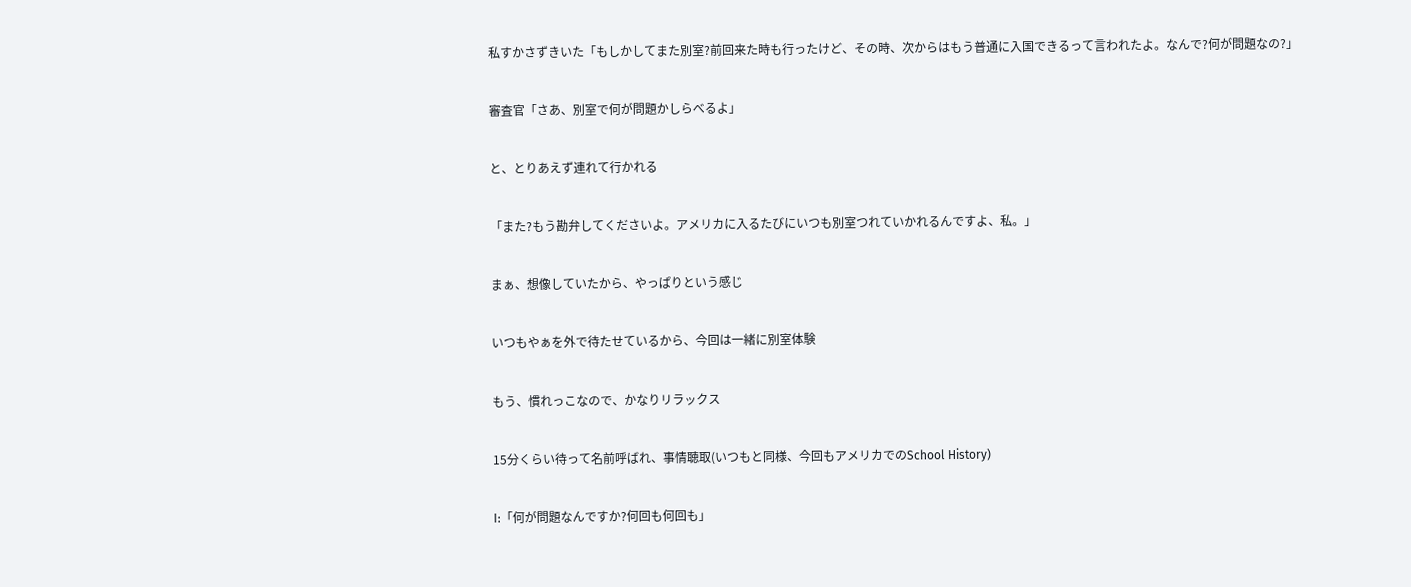私すかさずきいた「もしかしてまた別室?前回来た時も行ったけど、その時、次からはもう普通に入国できるって言われたよ。なんで?何が問題なの?」


審査官「さあ、別室で何が問題かしらべるよ」


と、とりあえず連れて行かれる


「また?もう勘弁してくださいよ。アメリカに入るたびにいつも別室つれていかれるんですよ、私。」


まぁ、想像していたから、やっぱりという感じ


いつもやぁを外で待たせているから、今回は一緒に別室体験


もう、慣れっこなので、かなりリラックス


15分くらい待って名前呼ばれ、事情聴取(いつもと同様、今回もアメリカでのSchool History)


I:「何が問題なんですか?何回も何回も」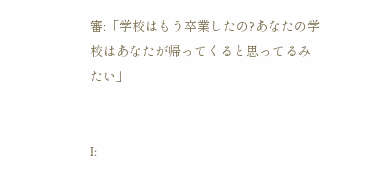審:「学校はもう卒業したの?あなたの学校はあなたが帰ってくると思ってるみたい」


I: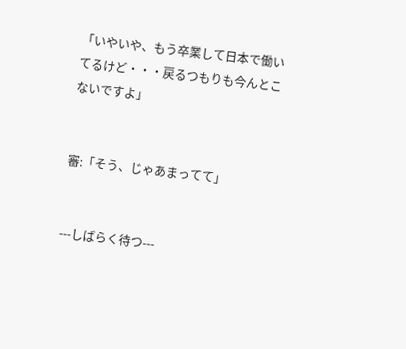「いやいや、もう卒業して日本で働いてるけど・・・戻るつもりも今んとこないですよ」


審:「そう、じゃあまってて」


---しばらく待つ---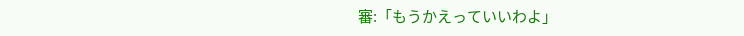審:「もうかえっていいわよ」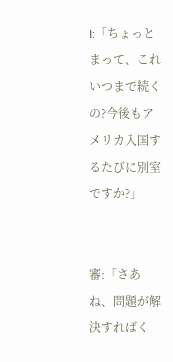I:「ちょっとまって、これいつまで続くの?今後もアメリカ入国するたびに別室ですか?」


審:「さあね、問題が解決すればく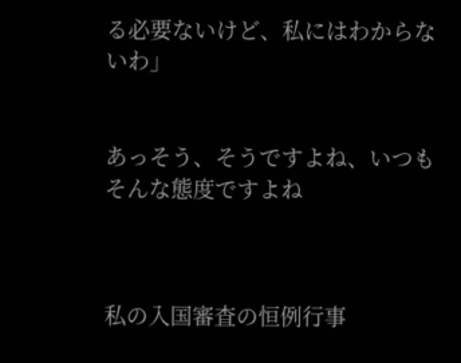る必要ないけど、私にはわからないわ」


あっそう、そうですよね、いつもそんな態度ですよね



私の入国審査の恒例行事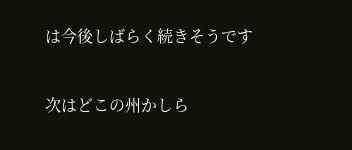は今後しばらく続きそうです


次はどこの州かしら